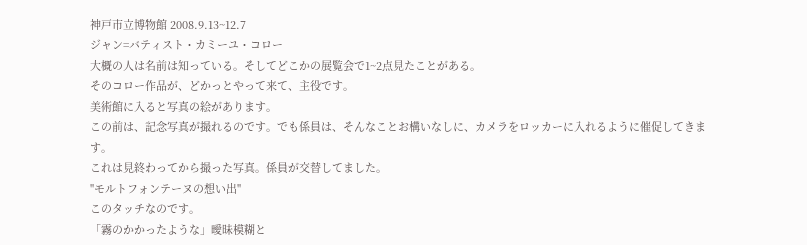神戸市立博物館 2008.9.13~12.7
ジャン=バティスト・カミーユ・コロー
大概の人は名前は知っている。そしてどこかの展覧会で1~2点見たことがある。
そのコロー作品が、どかっとやって来て、主役です。
美術館に入ると写真の絵があります。
この前は、記念写真が撮れるのです。でも係員は、そんなことお構いなしに、カメラをロッカーに入れるように催促してきます。
これは見終わってから撮った写真。係員が交替してました。
"モルトフォンテーヌの想い出"
このタッチなのです。
「霧のかかったような」曖昧模糊と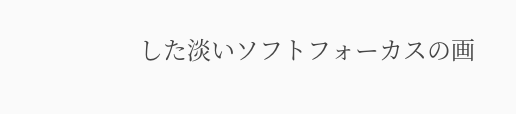した淡いソフトフォーカスの画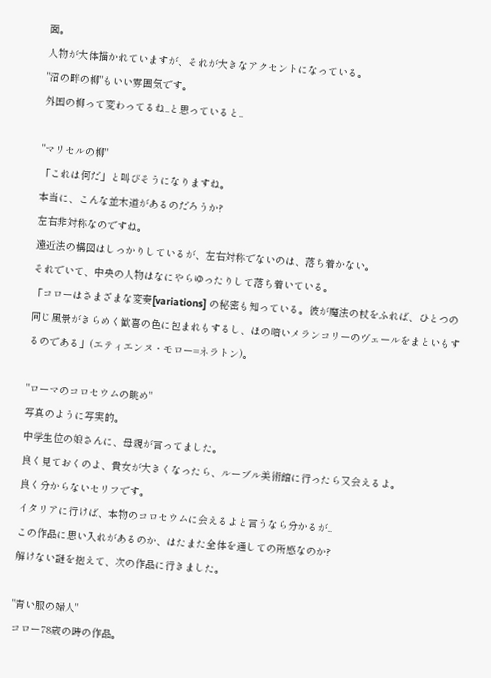面。
人物が大体描かれていますが、それが大きなアクセントになっている。
"沼の畔の柳"もいい雰囲気です。
外国の柳って変わってるね..と思っていると..

"マリセルの柳"
「これは何だ」と叫びそうになりますね。
本当に、こんな並木道があるのだろうか?
左右非対称なのですね。
遠近法の構図はしっかりしているが、左右対称でないのは、落ち着かない。
それでいて、中央の人物はなにやらゆったりして落ち着いている。
「コローはさまざまな変奏[variations] の秘密も知っている。彼が魔法の杖をふれば、ひとつの同じ風景がきらめく歓喜の色に包まれもするし、ほの暗いメランコリーのヴェールをまといもするのである」(エティエンヌ・モロー=ネラトン)。

"ローマのコロセウムの眺め"
写真のように写実的。
中学生位の娘さんに、母親が言ってました。
良く見ておくのよ、貴女が大きくなったら、ルーブル美術館に行ったら又会えるよ。
良く分からないセリフです。
イタリアに行けば、本物のコロセウムに会えるよと言うなら分かるが..
この作品に思い入れがあるのか、はたまた全体を通しての所感なのか?
解けない謎を抱えて、次の作品に行きました。

"青い服の婦人"
コロー78歳の時の作品。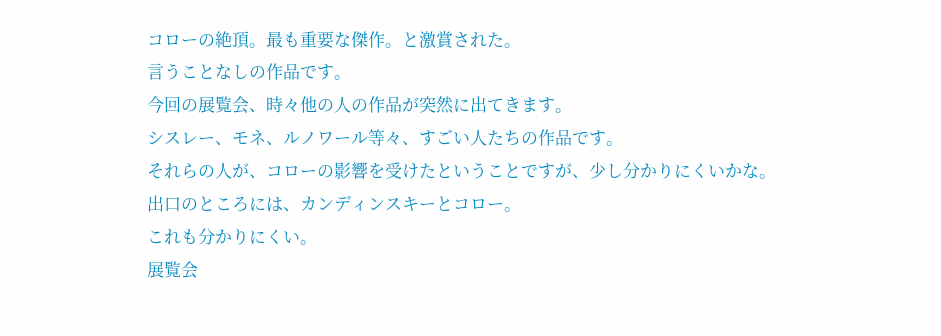コローの絶頂。最も重要な傑作。と激賞された。
言うことなしの作品です。
今回の展覧会、時々他の人の作品が突然に出てきます。
シスレー、モネ、ルノワール等々、すごい人たちの作品です。
それらの人が、コローの影響を受けたということですが、少し分かりにくいかな。
出口のところには、カンディンスキーとコロー。
これも分かりにくい。
展覧会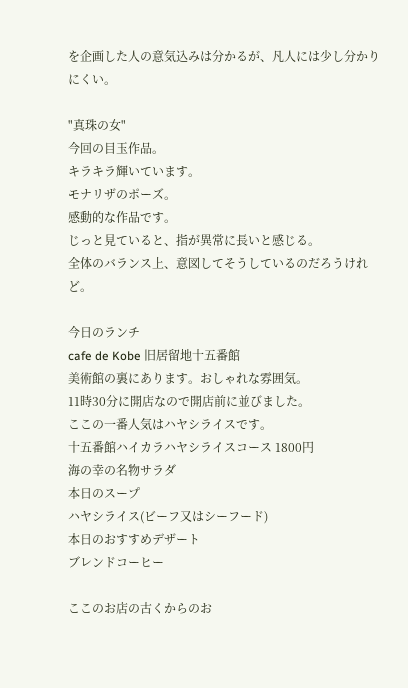を企画した人の意気込みは分かるが、凡人には少し分かりにくい。

"真珠の女"
今回の目玉作品。
キラキラ輝いています。
モナリザのポーズ。
感動的な作品です。
じっと見ていると、指が異常に長いと感じる。
全体のバランス上、意図してそうしているのだろうけれど。

今日のランチ
cafe de Kobe 旧居留地十五番館
美術館の裏にあります。おしゃれな雰囲気。
11時30分に開店なので開店前に並びました。
ここの一番人気はハヤシライスです。
十五番館ハイカラハヤシライスコース 1800円
海の幸の名物サラダ
本日のスープ
ハヤシライス(ビーフ又はシーフード)
本日のおすすめデザート
ブレンドコーヒー

ここのお店の古くからのお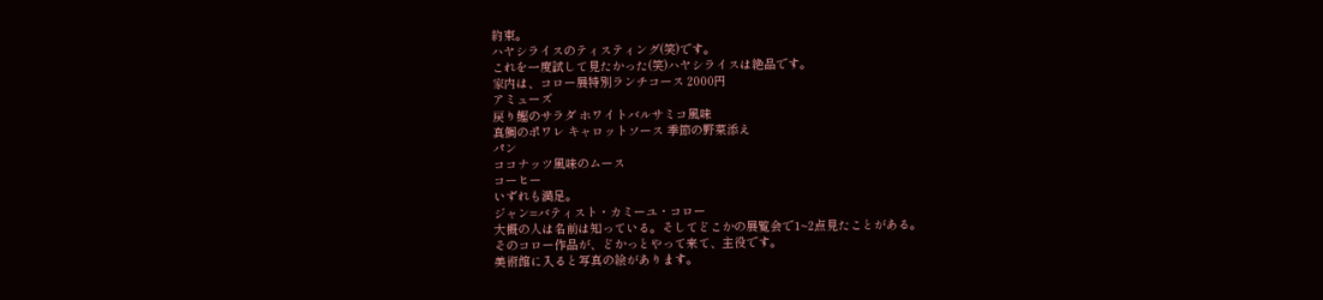約束。
ハヤシライスのティスティング(笑)です。
これを一度試して見たかった(笑)ハヤシライスは絶品です。
家内は、コロー展特別ランチコース 2000円
アミューズ
戻り鰹のサラダ ホワイトバルサミコ風味
真鯛のポワレ キャロットソース 季節の野菜添え
パン
ココナッツ風味のムース
コーヒー
いずれも満足。
ジャン=バティスト・カミーユ・コロー
大概の人は名前は知っている。そしてどこかの展覧会で1~2点見たことがある。
そのコロー作品が、どかっとやって来て、主役です。
美術館に入ると写真の絵があります。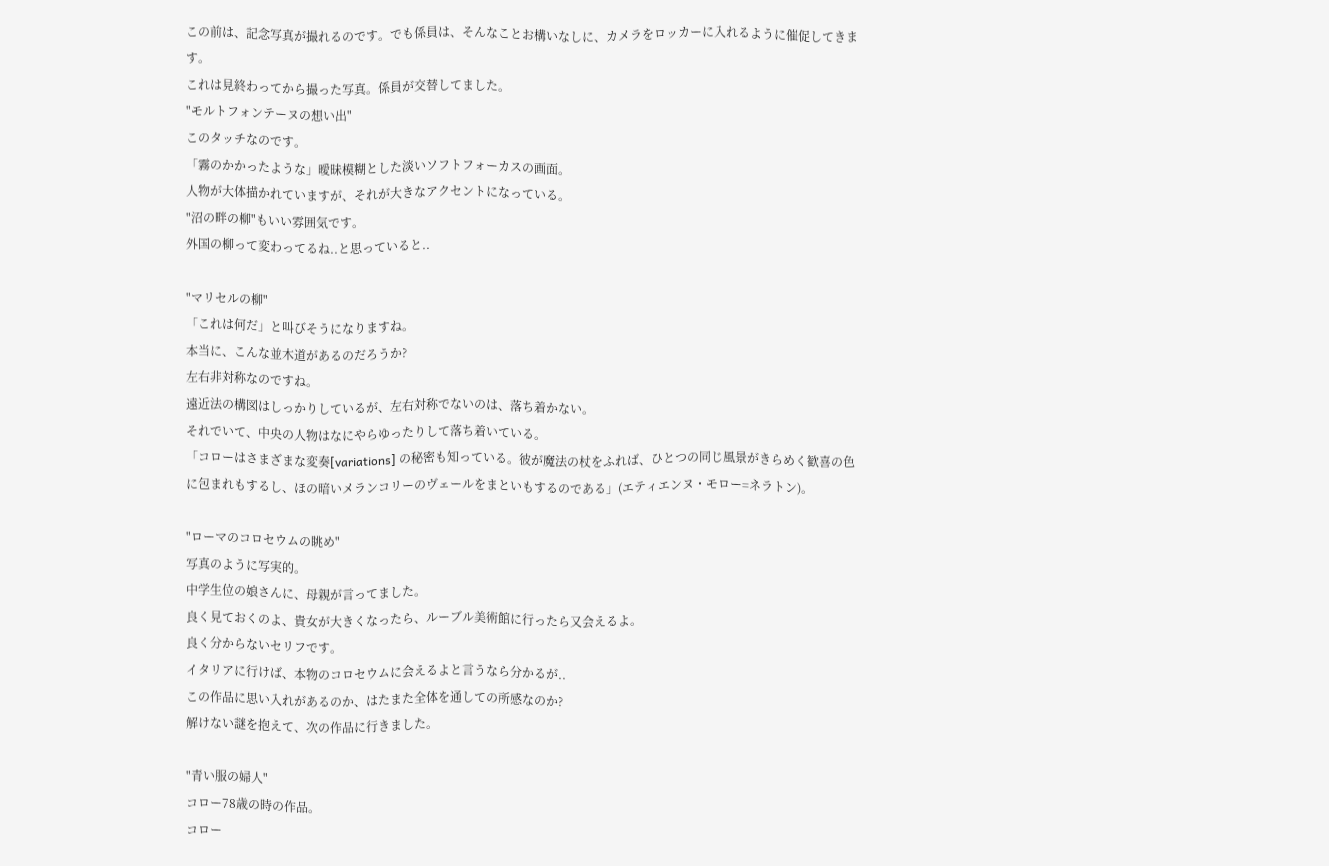この前は、記念写真が撮れるのです。でも係員は、そんなことお構いなしに、カメラをロッカーに入れるように催促してきます。
これは見終わってから撮った写真。係員が交替してました。
"モルトフォンテーヌの想い出"
このタッチなのです。
「霧のかかったような」曖昧模糊とした淡いソフトフォーカスの画面。
人物が大体描かれていますが、それが大きなアクセントになっている。
"沼の畔の柳"もいい雰囲気です。
外国の柳って変わってるね..と思っていると..

"マリセルの柳"
「これは何だ」と叫びそうになりますね。
本当に、こんな並木道があるのだろうか?
左右非対称なのですね。
遠近法の構図はしっかりしているが、左右対称でないのは、落ち着かない。
それでいて、中央の人物はなにやらゆったりして落ち着いている。
「コローはさまざまな変奏[variations] の秘密も知っている。彼が魔法の杖をふれば、ひとつの同じ風景がきらめく歓喜の色に包まれもするし、ほの暗いメランコリーのヴェールをまといもするのである」(エティエンヌ・モロー=ネラトン)。

"ローマのコロセウムの眺め"
写真のように写実的。
中学生位の娘さんに、母親が言ってました。
良く見ておくのよ、貴女が大きくなったら、ルーブル美術館に行ったら又会えるよ。
良く分からないセリフです。
イタリアに行けば、本物のコロセウムに会えるよと言うなら分かるが..
この作品に思い入れがあるのか、はたまた全体を通しての所感なのか?
解けない謎を抱えて、次の作品に行きました。

"青い服の婦人"
コロー78歳の時の作品。
コロー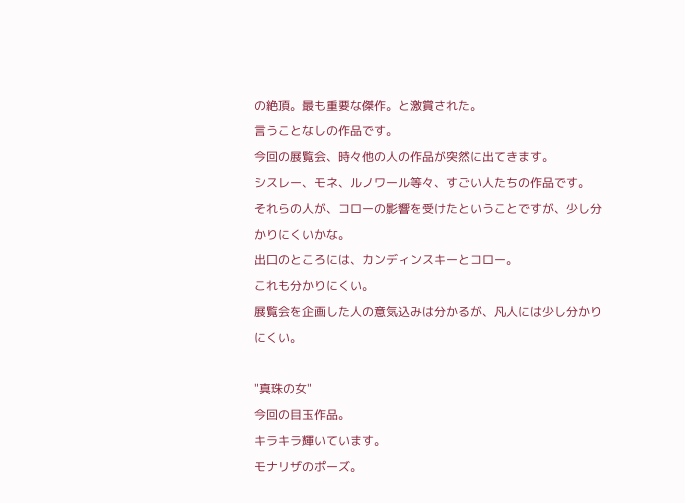の絶頂。最も重要な傑作。と激賞された。
言うことなしの作品です。
今回の展覧会、時々他の人の作品が突然に出てきます。
シスレー、モネ、ルノワール等々、すごい人たちの作品です。
それらの人が、コローの影響を受けたということですが、少し分かりにくいかな。
出口のところには、カンディンスキーとコロー。
これも分かりにくい。
展覧会を企画した人の意気込みは分かるが、凡人には少し分かりにくい。

"真珠の女"
今回の目玉作品。
キラキラ輝いています。
モナリザのポーズ。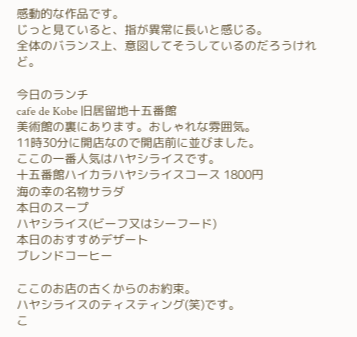感動的な作品です。
じっと見ていると、指が異常に長いと感じる。
全体のバランス上、意図してそうしているのだろうけれど。

今日のランチ
cafe de Kobe 旧居留地十五番館
美術館の裏にあります。おしゃれな雰囲気。
11時30分に開店なので開店前に並びました。
ここの一番人気はハヤシライスです。
十五番館ハイカラハヤシライスコース 1800円
海の幸の名物サラダ
本日のスープ
ハヤシライス(ビーフ又はシーフード)
本日のおすすめデザート
ブレンドコーヒー

ここのお店の古くからのお約束。
ハヤシライスのティスティング(笑)です。
こ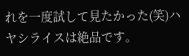れを一度試して見たかった(笑)ハヤシライスは絶品です。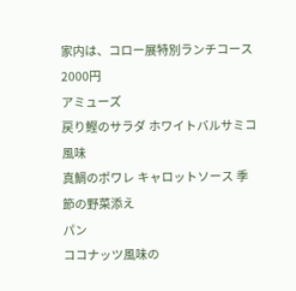家内は、コロー展特別ランチコース 2000円
アミューズ
戻り鰹のサラダ ホワイトバルサミコ風味
真鯛のポワレ キャロットソース 季節の野菜添え
パン
ココナッツ風味の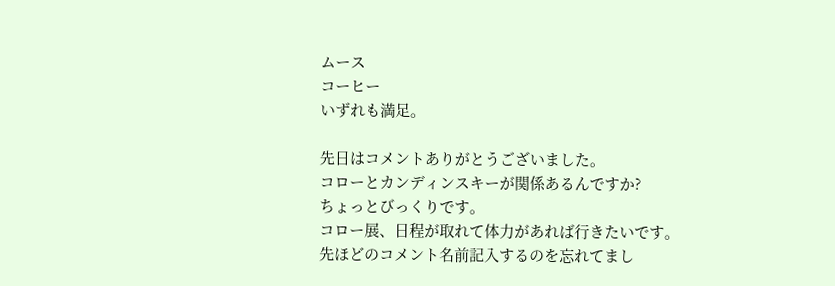ムース
コーヒー
いずれも満足。

先日はコメントありがとうございました。
コローとカンディンスキーが関係あるんですか?
ちょっとびっくりです。
コロー展、日程が取れて体力があれば行きたいです。
先ほどのコメント名前記入するのを忘れてまし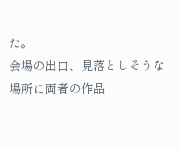た。
会場の出口、見落としそうな場所に両者の作品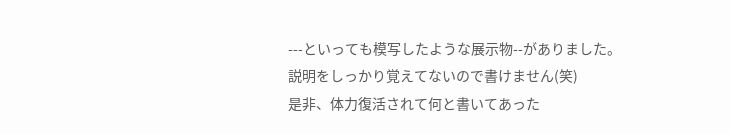---といっても模写したような展示物--がありました。
説明をしっかり覚えてないので書けません(笑)
是非、体力復活されて何と書いてあった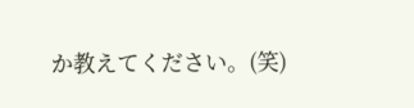か教えてください。(笑)